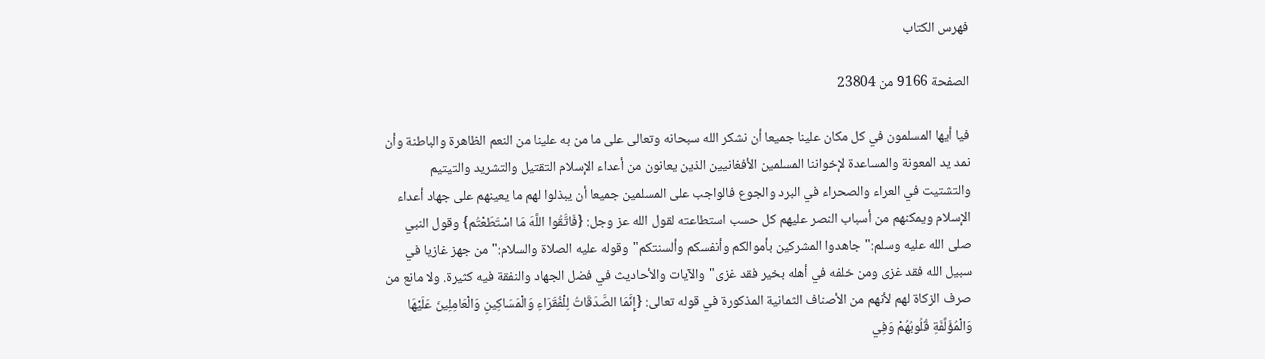فهرس الكتاب

الصفحة 9166 من 23804

فيا أيها المسلمون في كل مكان علينا جميعا أن نشكر الله سبحانه وتعالى على ما من به علينا من النعم الظاهرة والباطنة وأن نمد يد المعونة والمساعدة لإخواننا المسلمين الأفغانيين الذين يعانون من أعداء الإسلام التقتيل والتشريد والتيتيم والتشتيت في العراء والصحراء في البرد والجوع فالواجب على المسلمين جميعا أن يبذلوا لهم ما يعينهم على جهاد أعداء الإسلام ويمكنهم من أسباب النصر عليهم كل حسب استطاعته لقول الله عز وجل: {فَاتَّقُوا اللَّهَ مَا اسْتَطَعْتُم} وقول النبي صلى الله عليه وسلم:"جاهدوا المشركين بأموالكم وأنفسكم وألسنتكم"وقوله عليه الصلاة والسلام:"من جهز غازيا في سبيل الله فقد غزى ومن خلفه في أهله بخير فقد غزى"والآيات والأحاديث في فضل الجهاد والنفقة فيه كثيرة. ولا مانع من صرف الزكاة لهم لأنهم من الأصناف الثمانية المذكورة في قوله تعالى: {إِنَّمَا الصَّدَقَاتُ لِلْفُقَرَاءِ وَالْمَسَاكِينِ وَالْعَامِلِينَ عَلَيْهَا وَالْمُؤَلَّفَةِ قُلُوبُهُمْ وَفِي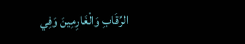الرِّقَابِ وَالْغَارِمِينَ وَفِي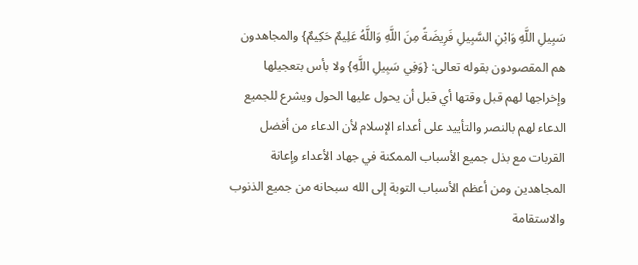سَبِيلِ اللَّهِ وَابْنِ السَّبِيلِ فَرِيضَةً مِنَ اللَّهِ وَاللَّهُ عَلِيمٌ حَكِيمٌ} والمجاهدون هم المقصودون بقوله تعالى: {وَفِي سَبِيلِ اللَّهِ} ولا بأس بتعجيلها وإخراجها لهم قبل وقتها أي قبل أن يحول عليها الحول ويشرع للجميع الدعاء لهم بالنصر والتأييد على أعداء الإسلام لأن الدعاء من أفضل القربات مع بذل جميع الأسباب الممكنة في جهاد الأعداء وإعانة المجاهدين ومن أعظم الأسباب التوبة إلى الله سبحانه من جميع الذنوب والاستقامة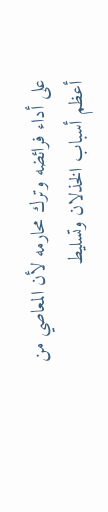على أداء فرائضه وترك محارمه لأن المعاصي من أعظم أسباب الخذلان وتسليط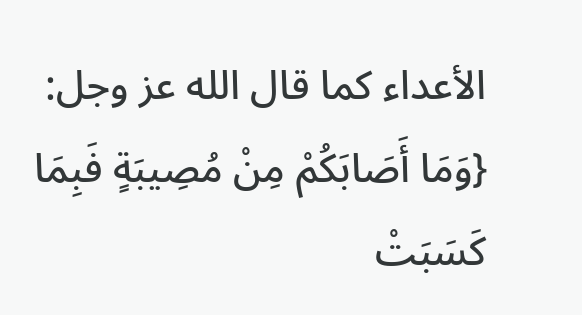الأعداء كما قال الله عز وجل: {وَمَا أَصَابَكُمْ مِنْ مُصِيبَةٍ فَبِمَا كَسَبَتْ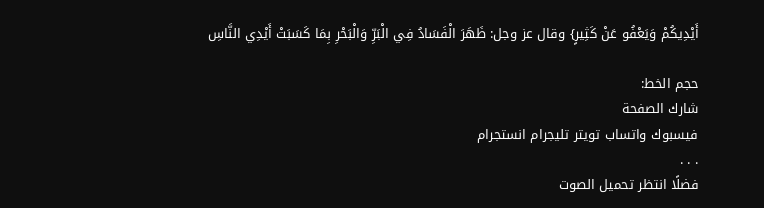أَيْدِيكُمْ وَيَعْفُو عَنْ كَثِيرٍ} وقال عز وجل: ظَهَرَ الْفَسَادُ فِي الْبَرِّ وَالْبَحْرِ بِمَا كَسَبَتْ أَيْدِي النَّاسِ

حجم الخط:
شارك الصفحة
فيسبوك واتساب تويتر تليجرام انستجرام
. . .
فضلًا انتظر تحميل الصوت